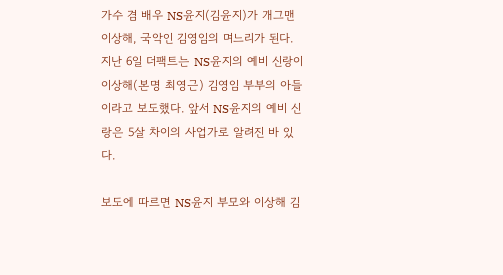가수 겸 배우 NS윤지(김윤지)가 개그맨 이상해, 국악인 김영임의 며느리가 된다.
지난 6일 더팩트는 NS윤지의 예비 신랑이 이상해(본명 최영근) 김영임 부부의 아들이라고 보도했다. 앞서 NS윤지의 예비 신랑은 5살 차이의 사업가로 알려진 바 있다.

보도에 따르면 NS윤지 부모와 이상해 김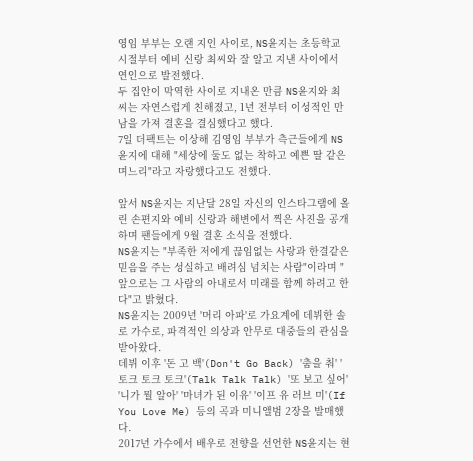영임 부부는 오랜 지인 사이로, NS윤지는 초등학교 시절부터 예비 신랑 최씨와 잘 알고 지낸 사이에서 연인으로 발전했다.
두 집안이 막역한 사이로 지내온 만큼 NS윤지와 최씨는 자연스럽게 친해졌고, 1년 전부터 이성적인 만남을 가져 결혼을 결심했다고 했다.
7일 더팩트는 이상해 김영임 부부가 측근들에게 NS윤지에 대해 "세상에 둘도 없는 착하고 예쁜 딸 같은 며느리"라고 자랑했다고도 전했다.

앞서 NS윤지는 지난달 28일 자신의 인스타그램에 올린 손편지와 예비 신랑과 해변에서 찍은 사진을 공개하며 팬들에게 9월 결혼 소식을 전했다.
NS윤지는 "부족한 저에게 끊임없는 사랑과 한결같은 믿음을 주는 성실하고 배려심 넘치는 사람"이라며 "앞으로는 그 사람의 아내로서 미래를 함께 하려고 한다"고 밝혔다.
NS윤지는 2009년 '머리 아파'로 가요계에 데뷔한 솔로 가수로, 파격적인 의상과 안무로 대중들의 관심을 받아왔다.
데뷔 이후 '돈 고 백'(Don't Go Back) '춤을 춰' '토크 토크 토크'(Talk Talk Talk) '또 보고 싶어' '니가 뭘 알아' '마녀가 된 이유' '이프 유 러브 미'(If You Love Me) 등의 곡과 미니앨범 2장을 발매했다.
2017년 가수에서 배우로 전향을 선언한 NS윤지는 현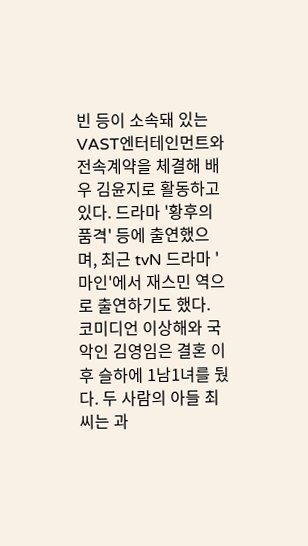빈 등이 소속돼 있는 VAST엔터테인먼트와 전속계약을 체결해 배우 김윤지로 활동하고 있다. 드라마 '황후의 품격' 등에 출연했으며, 최근 tvN 드라마 '마인'에서 재스민 역으로 출연하기도 했다.
코미디언 이상해와 국악인 김영임은 결혼 이후 슬하에 1남1녀를 뒀다. 두 사람의 아들 최씨는 과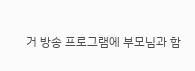거 방송 프로그램에 부모님과 함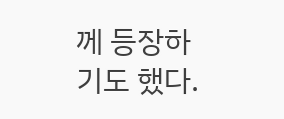께 등장하기도 했다.